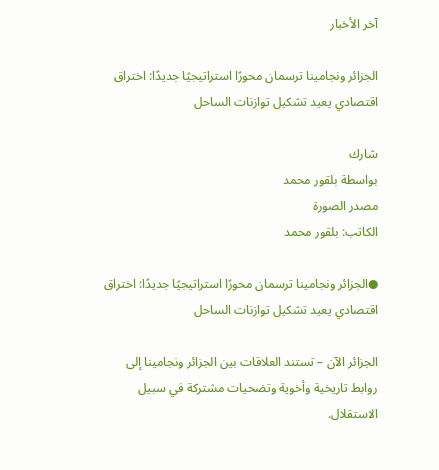آخر الأخبار

الجزائر ونجامينا ترسمان محورًا استراتيجيًا جديدًا: اختراق اقتصادي يعيد تشكيل توازنات الساحل

شارك
بواسطة بلقور محمد
مصدر الصورة
الكاتب: بلقور محمد

●الجزائر ونجامينا ترسمان محورًا استراتيجيًا جديدًا: اختراق اقتصادي يعيد تشكيل توازنات الساحل

الجزائر الآن – تستند العلاقات بين الجزائر ونجامينا إلى روابط تاريخية وأخوية وتضحيات مشتركة في سبيل الاستقلال.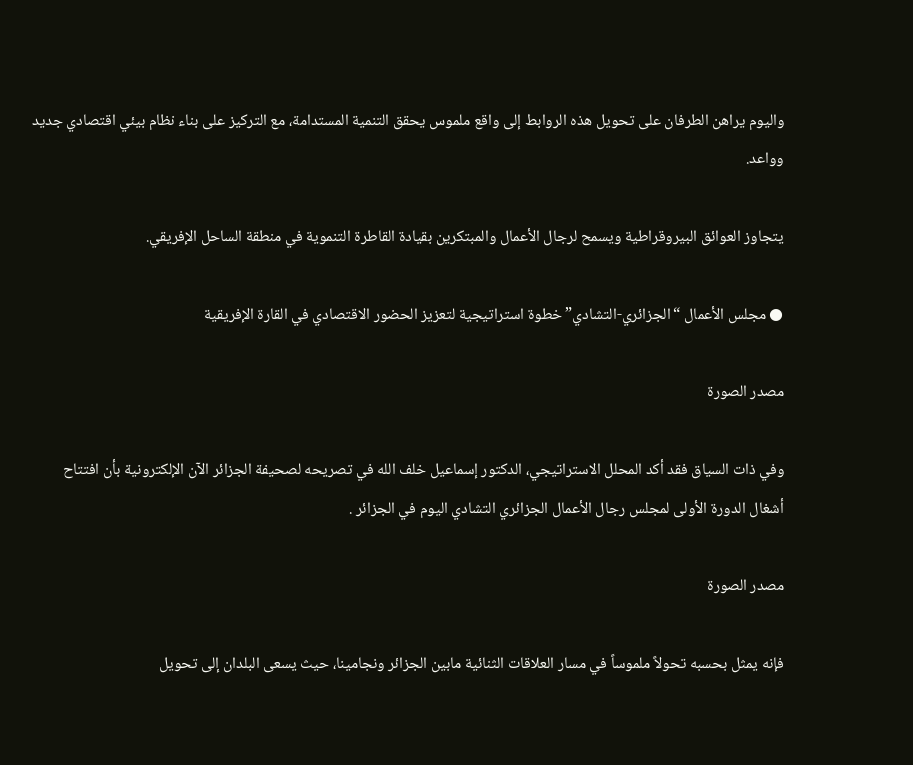واليوم يراهن الطرفان على تحويل هذه الروابط إلى واقع ملموس يحقق التنمية المستدامة، مع التركيز على بناء نظام بيئي اقتصادي جديد وواعد.

يتجاوز العوائق البيروقراطية ويسمح لرجال الأعمال والمبتكرين بقيادة القاطرة التنموية في منطقة الساحل الإفريقي.

● مجلس الأعمال “الجزائري-التشادي” خطوة استراتيجية لتعزيز الحضور الاقتصادي في القارة الإفريقية

مصدر الصورة

وفي ذات السياق فقد أكد المحلل الاستراتيجي، الدكتور إسماعيل خلف الله في تصريحه لصحيفة الجزائر الآن الإلكترونية بأن افتتاح أشغال الدورة الأولى لمجلس رجال الأعمال الجزائري التشادي اليوم في الجزائر .

مصدر الصورة

فإنه يمثل بحسبه تحولاً ملموساً في مسار العلاقات الثنائية مابين الجزائر ونجامينا، حيث يسعى البلدان إلى تحويل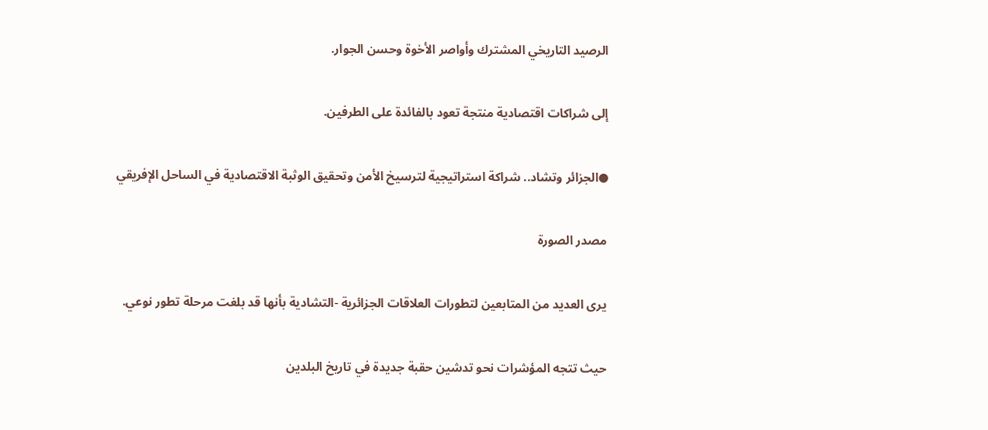الرصيد التاريخي المشترك وأواصر الأخوة وحسن الجوار.

إلى شراكات اقتصادية منتجة تعود بالفائدة على الطرفين.

●الجزائر وتشاد.. شراكة استراتيجية لترسيخ الأمن وتحقيق الوثبة الاقتصادية في الساحل الإفريقي

مصدر الصورة

يرى العديد من المتابعين لتطورات العلاقات الجزائرية -التشادية بأنها قد بلغت مرحلة تطور نوعي.

حيث تتجه المؤشرات نحو تدشين حقبة جديدة في تاريخ البلدين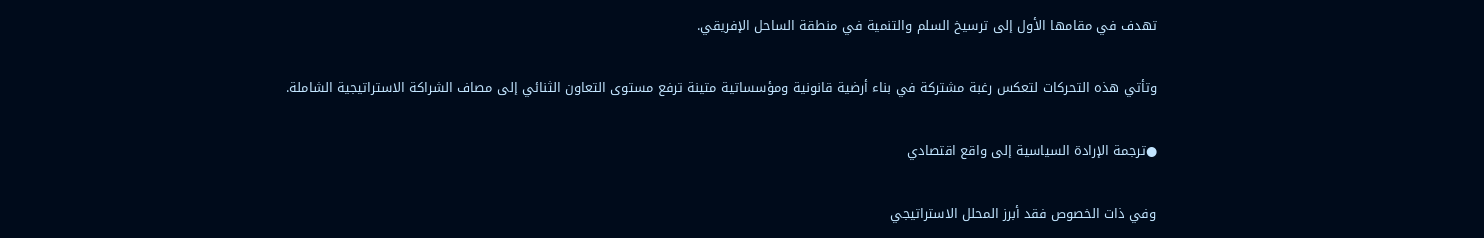تهدف في مقامها الأول إلى ترسيخ السلم والتنمية في منطقة الساحل الإفريقي.

وتأتي هذه التحركات لتعكس رغبة مشتركة في بناء أرضية قانونية ومؤسساتية متينة ترفع مستوى التعاون الثنائي إلى مصاف الشراكة الاستراتيجية الشاملة.

●ترجمة الإرادة السياسية إلى واقع اقتصادي

وفي ذات الخصوص فقد أبرز المحلل الاستراتيجي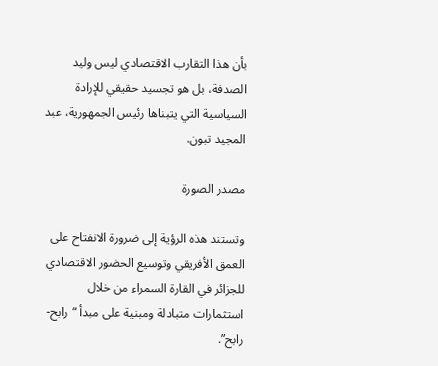بأن هذا التقارب الاقتصادي ليس وليد الصدفة، بل هو تجسيد حقيقي للإرادة السياسية التي يتبناها رئيس الجمهورية، عبد المجيد تبون.

مصدر الصورة

وتستند هذه الرؤية إلى ضرورة الانفتاح على العمق الأفريقي وتوسيع الحضور الاقتصادي للجزائر في القارة السمراء من خلال استثمارات متبادلة ومبنية على مبدأ “رابح-رابح”.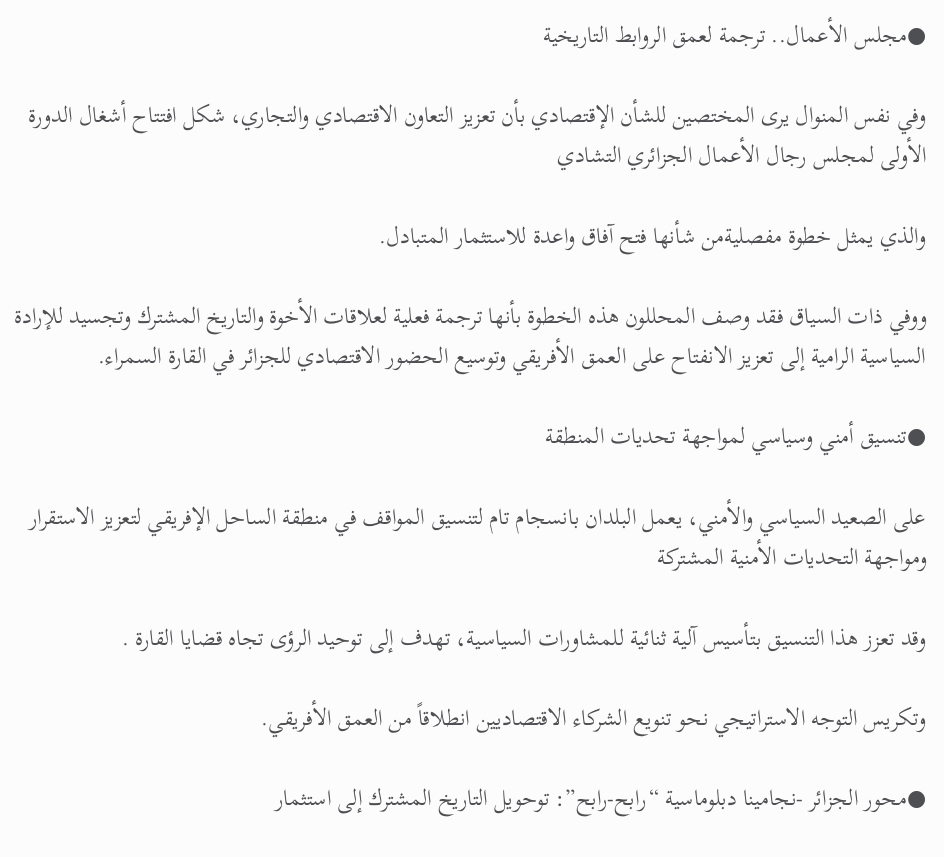●مجلس الأعمال.. ترجمة لعمق الروابط التاريخية

وفي نفس المنوال يرى المختصين للشأن الإقتصادي بأن تعزيز التعاون الاقتصادي والتجاري، شكل افتتاح أشغال الدورة الأولى لمجلس رجال الأعمال الجزائري التشادي

والذي يمثل خطوة مفصليةمن شأنها فتح آفاق واعدة للاستثمار المتبادل.

ووفي ذات السياق فقد وصف المحللون هذه الخطوة بأنها ترجمة فعلية لعلاقات الأخوة والتاريخ المشترك وتجسيد للإرادة السياسية الرامية إلى تعزيز الانفتاح على العمق الأفريقي وتوسيع الحضور الاقتصادي للجزائر في القارة السمراء.

●تنسيق أمني وسياسي لمواجهة تحديات المنطقة

على الصعيد السياسي والأمني، يعمل البلدان بانسجام تام لتنسيق المواقف في منطقة الساحل الإفريقي لتعزيز الاستقرار ومواجهة التحديات الأمنية المشتركة

وقد تعزز هذا التنسيق بتأسيس آلية ثنائية للمشاورات السياسية، تهدف إلى توحيد الرؤى تجاه قضايا القارة .

وتكريس التوجه الاستراتيجي نحو تنويع الشركاء الاقتصاديين انطلاقاً من العمق الأفريقي.

●محور الجزائر -نجامينا دبلوماسية “رابح-رابح”: توحويل التاريخ المشترك إلى استثمار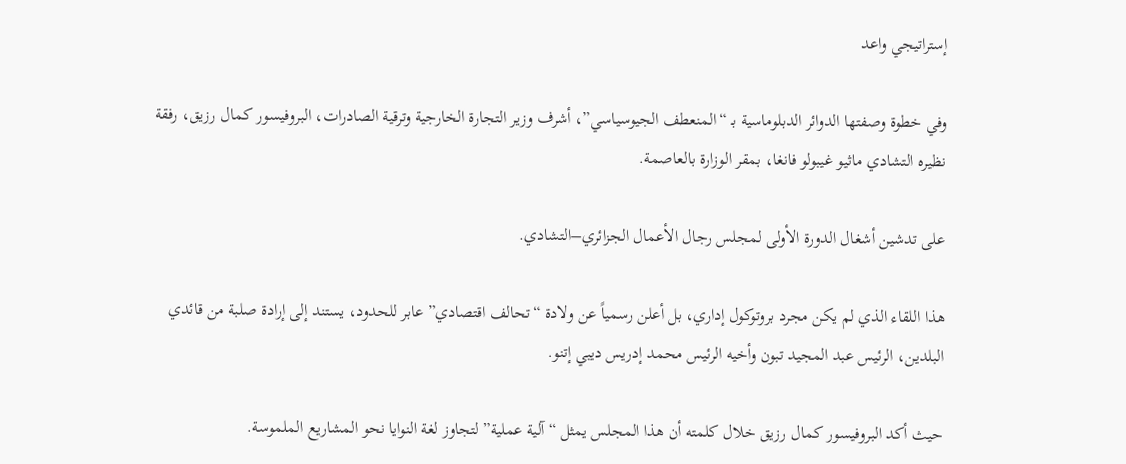إستراتيجي واعد

وفي خطوة وصفتها الدوائر الدبلوماسية بـ “المنعطف الجيوسياسي”، أشرف وزير التجارة الخارجية وترقية الصادرات، البروفيسور كمال رزيق، رفقة نظيره التشادي ماثيو غيبولو فانغا، بمقر الوزارة بالعاصمة.

على تدشين أشغال الدورة الأولى لمجلس رجال الأعمال الجزائري–التشادي.

هذا اللقاء الذي لم يكن مجرد بروتوكول إداري، بل أعلن رسمياً عن ولادة “تحالف اقتصادي” عابر للحدود، يستند إلى إرادة صلبة من قائدي البلدين، الرئيس عبد المجيد تبون وأخيه الرئيس محمد إدريس ديبي إتنو.

حيث أكد البروفيسور كمال رزيق خلال كلمته أن هذا المجلس يمثل “آلية عملية” لتجاوز لغة النوايا نحو المشاريع الملموسة.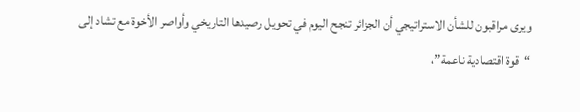ويرى مراقبون للشأن الاستراتيجي أن الجزائر تنجح اليوم في تحويل رصيدها التاريخي وأواصر الأخوة مع تشاد إلى “قوة اقتصادية ناعمة”،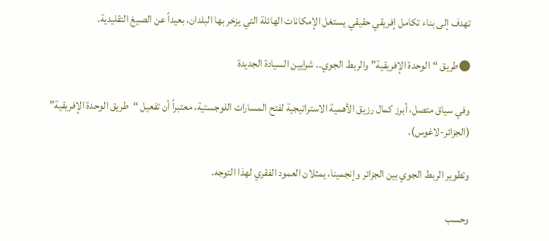تهدف إلى بناء تكامل إفريقي حقيقي يستغل الإمكانات الهائلة التي يزخر بها البلدان، بعيداً عن الصيغ التقليدية.

●طريق “الوحدة الإفريقية” والربط الجوي.. شرايين السيادة الجديدة

وفي سياق متصل، أبرز كمال رزيق الأهمية الاستراتيجية لفتح المسارات اللوجستية، معتبراً أن تفعيل “طريق الوحدة الإفريقية” (الجزائر-لاغوس).

وتطوير الربط الجوي بين الجزائر وإنجمينا، يمثلان العمود الفقري لهذا التوجه.

وحسب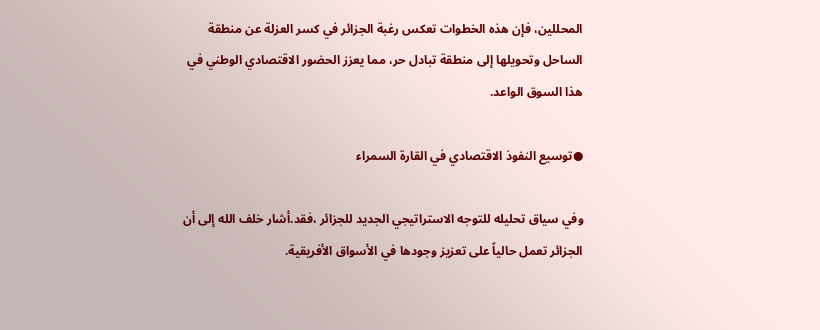المحللين، فإن هذه الخطوات تعكس رغبة الجزائر في كسر العزلة عن منطقة الساحل وتحويلها إلى منطقة تبادل حر، مما يعزز الحضور الاقتصادي الوطني في هذا السوق الواعد.

●توسيع النفوذ الاقتصادي في القارة السمراء

وفي سياق تحليله للتوجه الاستراتيجي الجديد للجزائر ،فقد.أشار خلف الله إلى أن الجزائر تعمل حالياً على تعزيز وجودها في الأسواق الأفريقية.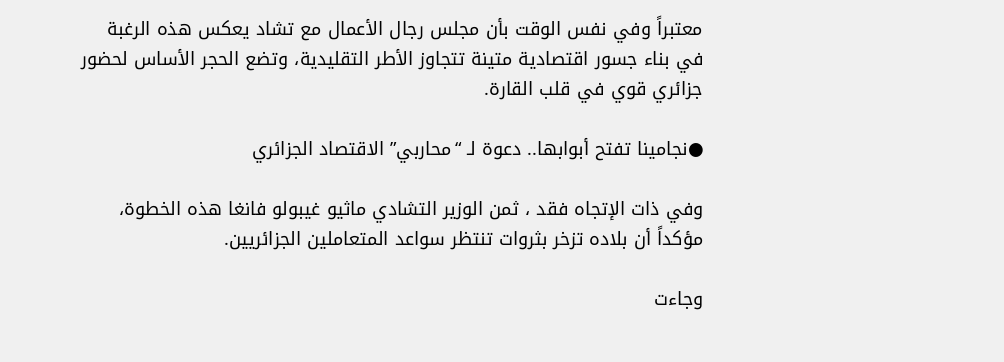معتبراً وفي نفس الوقت بأن مجلس رجال الأعمال مع تشاد يعكس هذه الرغبة في بناء جسور اقتصادية متينة تتجاوز الأطر التقليدية، وتضع الحجر الأساس لحضور جزائري قوي في قلب القارة.

●نجامينا تفتح أبوابها.. دعوة لـ “محاربي” الاقتصاد الجزائري

وفي ذات الإتجاه فقد ، ثمن الوزير التشادي ماثيو غيبولو فانغا هذه الخطوة، مؤكداً أن بلاده تزخر بثروات تنتظر سواعد المتعاملين الجزائريين.

وجاءت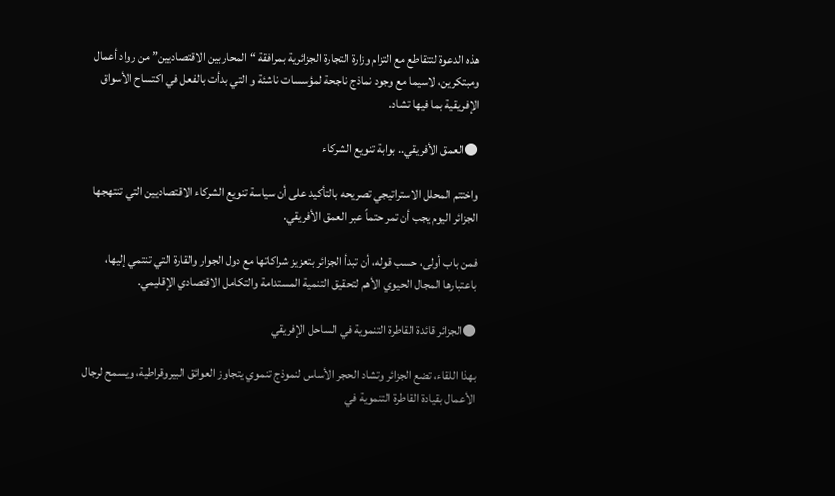هذه الدعوة لتتقاطع مع التزام وزارة التجارة الجزائرية بمرافقة “المحاربين الاقتصاديين” من رواد أعمال ومبتكرين، لاسيما مع وجود نماذج ناجحة لمؤسسات ناشئة و التي بدأت بالفعل في اكتساح الأسواق الإفريقية بما فيها تشاد.

●العمق الأفريقي.. بوابة تنويع الشركاء

واختتم المحلل الاستراتيجي تصريحه بالتأكيد على أن سياسة تنويع الشركاء الاقتصاديين التي تنتهجها الجزائر اليوم يجب أن تمر حتماً عبر العمق الأفريقي.

فمن باب أولى، حسب قوله، أن تبدأ الجزائر بتعزيز شراكاتها مع دول الجوار والقارة التي تنتمي إليها، باعتبارها المجال الحيوي الأهم لتحقيق التنمية المستدامة والتكامل الاقتصادي الإقليمي.

●الجزائر قائدة القاطرة التنموية في الساحل الإفريقي

بهذا اللقاء، تضع الجزائر وتشاد الحجر الأساس لنموذج تنموي يتجاوز العوائق البيروقراطية، ويسمح لرجال الأعمال بقيادة القاطرة التنموية في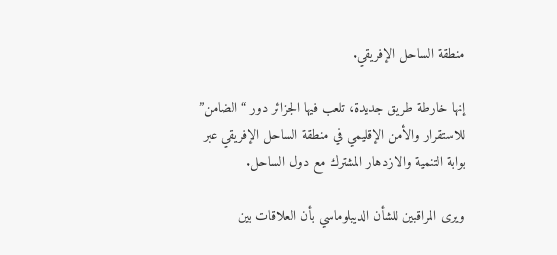منطقة الساحل الإفريقي.

إنها خارطة طريق جديدة، تلعب فيها الجزائر دور “الضامن” للاستقرار والأمن الإقليمي في منطقة الساحل الإفريقي عبر بوابة التنمية والازدهار المشترك مع دول الساحل.

ويرى المراقبين للشأن الديبلوماسي بأن العلاقات بين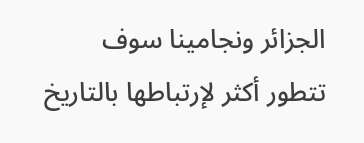الجزائر ونجامينا سوف تتطور أكثر لإرتباطها بالتاريخ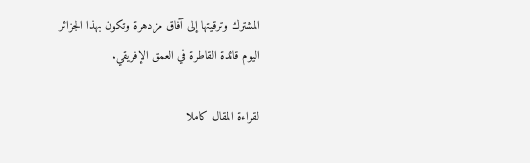المشترك وترقيتها إلى آفاق مزدهرة وتكون بهذا الجزائر اليوم قائدة القاطرة في العمق الإفريقي.

لقراءة المقال كاملا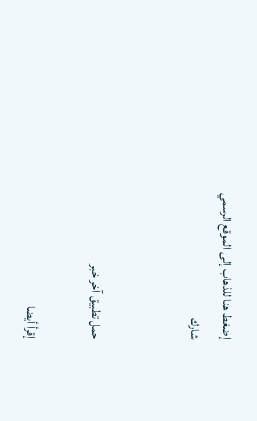إضغط هنا للذهاب إلى الموقع الرسمي
شارك


حمل تطبيق آخر خبر

إقرأ أيضا